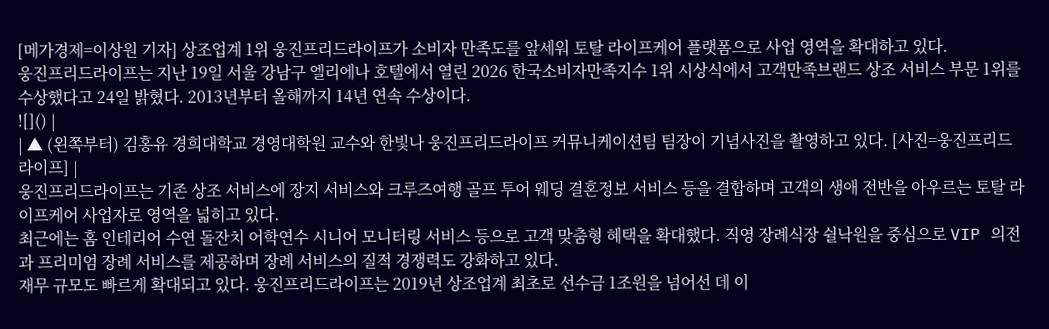[메가경제=이상원 기자] 상조업계 1위 웅진프리드라이프가 소비자 만족도를 앞세워 토탈 라이프케어 플랫폼으로 사업 영역을 확대하고 있다.
웅진프리드라이프는 지난 19일 서울 강남구 엘리에나 호텔에서 열린 2026 한국소비자만족지수 1위 시상식에서 고객만족브랜드 상조 서비스 부문 1위를 수상했다고 24일 밝혔다. 2013년부터 올해까지 14년 연속 수상이다.
![]() |
| ▲ (왼쪽부터) 김홍유 경희대학교 경영대학원 교수와 한빛나 웅진프리드라이프 커뮤니케이션팀 팀장이 기념사진을 촬영하고 있다. [사진=웅진프리드라이프] |
웅진프리드라이프는 기존 상조 서비스에 장지 서비스와 크루즈여행 골프 투어 웨딩 결혼정보 서비스 등을 결합하며 고객의 생애 전반을 아우르는 토탈 라이프케어 사업자로 영역을 넓히고 있다.
최근에는 홈 인테리어 수연 돌잔치 어학연수 시니어 모니터링 서비스 등으로 고객 맞춤형 혜택을 확대했다. 직영 장례식장 쉴낙원을 중심으로 VIP 의전과 프리미엄 장례 서비스를 제공하며 장례 서비스의 질적 경쟁력도 강화하고 있다.
재무 규모도 빠르게 확대되고 있다. 웅진프리드라이프는 2019년 상조업계 최초로 선수금 1조원을 넘어선 데 이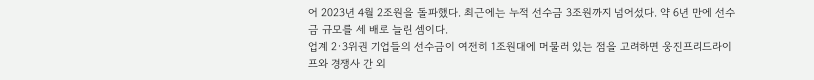어 2023년 4월 2조원을 돌파했다. 최근에는 누적 선수금 3조원까지 넘어섰다. 약 6년 만에 선수금 규모를 세 배로 늘린 셈이다.
업계 2·3위권 기업들의 선수금이 여전히 1조원대에 머물러 있는 점을 고려하면 웅진프리드라이프와 경쟁사 간 외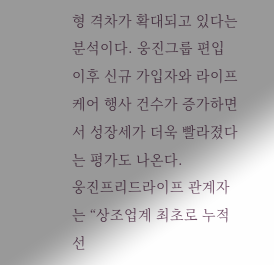형 격차가 확대되고 있다는 분석이다. 웅진그룹 편입 이후 신규 가입자와 라이프케어 행사 건수가 증가하면서 성장세가 더욱 빨라졌다는 평가도 나온다.
웅진프리드라이프 관계자는 “상조업계 최초로 누적 선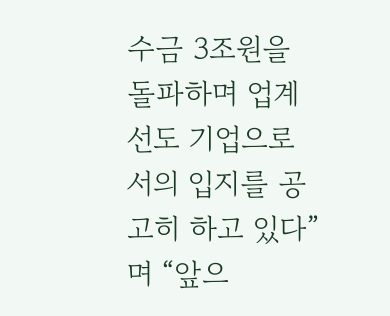수금 3조원을 돌파하며 업계 선도 기업으로서의 입지를 공고히 하고 있다”며 “앞으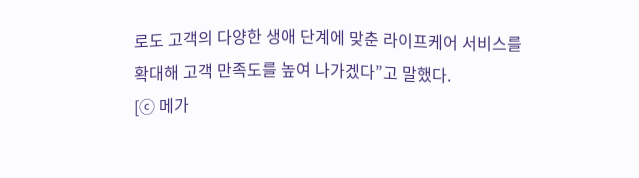로도 고객의 다양한 생애 단계에 맞춘 라이프케어 서비스를 확대해 고객 만족도를 높여 나가겠다”고 말했다.
[ⓒ 메가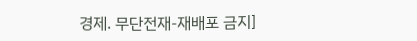경제. 무단전재-재배포 금지]